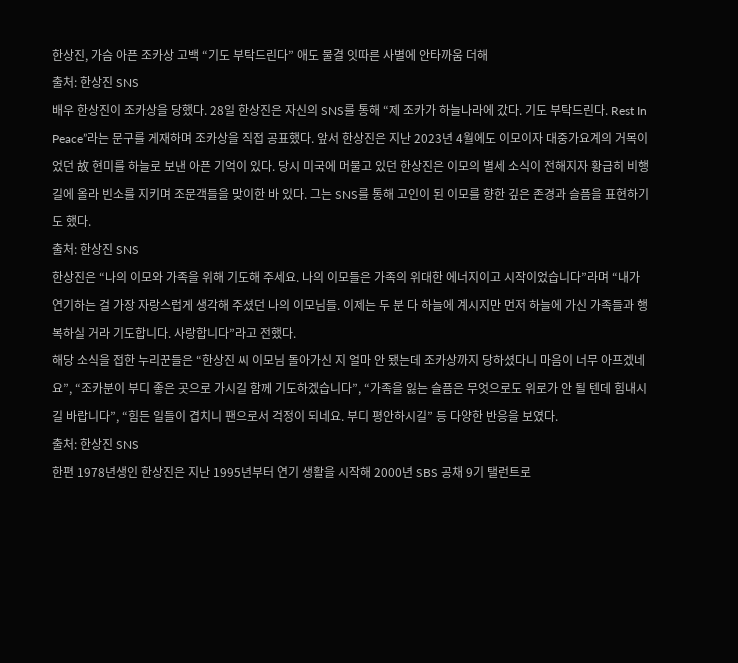한상진, 가슴 아픈 조카상 고백 “기도 부탁드린다” 애도 물결 잇따른 사별에 안타까움 더해
출처: 한상진 SNS
배우 한상진이 조카상을 당했다. 28일 한상진은 자신의 SNS를 통해 “제 조카가 하늘나라에 갔다. 기도 부탁드린다. Rest In Peace”라는 문구를 게재하며 조카상을 직접 공표했다. 앞서 한상진은 지난 2023년 4월에도 이모이자 대중가요계의 거목이었던 故 현미를 하늘로 보낸 아픈 기억이 있다. 당시 미국에 머물고 있던 한상진은 이모의 별세 소식이 전해지자 황급히 비행길에 올라 빈소를 지키며 조문객들을 맞이한 바 있다. 그는 SNS를 통해 고인이 된 이모를 향한 깊은 존경과 슬픔을 표현하기도 했다.
출처: 한상진 SNS
한상진은 “나의 이모와 가족을 위해 기도해 주세요. 나의 이모들은 가족의 위대한 에너지이고 시작이었습니다”라며 “내가 연기하는 걸 가장 자랑스럽게 생각해 주셨던 나의 이모님들. 이제는 두 분 다 하늘에 계시지만 먼저 하늘에 가신 가족들과 행복하실 거라 기도합니다. 사랑합니다”라고 전했다.
해당 소식을 접한 누리꾼들은 “한상진 씨 이모님 돌아가신 지 얼마 안 됐는데 조카상까지 당하셨다니 마음이 너무 아프겠네요”, “조카분이 부디 좋은 곳으로 가시길 함께 기도하겠습니다”, “가족을 잃는 슬픔은 무엇으로도 위로가 안 될 텐데 힘내시길 바랍니다”, “힘든 일들이 겹치니 팬으로서 걱정이 되네요. 부디 평안하시길” 등 다양한 반응을 보였다.
출처: 한상진 SNS
한편 1978년생인 한상진은 지난 1995년부터 연기 생활을 시작해 2000년 SBS 공채 9기 탤런트로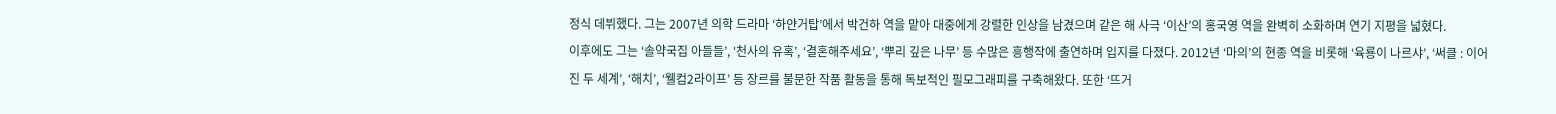정식 데뷔했다. 그는 2007년 의학 드라마 ‘하얀거탑’에서 박건하 역을 맡아 대중에게 강렬한 인상을 남겼으며 같은 해 사극 ‘이산’의 홍국영 역을 완벽히 소화하며 연기 지평을 넓혔다.
이후에도 그는 ‘솔약국집 아들들’, ‘천사의 유혹’, ‘결혼해주세요’, ‘뿌리 깊은 나무’ 등 수많은 흥행작에 출연하며 입지를 다졌다. 2012년 ‘마의’의 현종 역을 비롯해 ‘육룡이 나르샤’, ‘써클 : 이어진 두 세계’, ‘해치’, ‘웰컴2라이프’ 등 장르를 불문한 작품 활동을 통해 독보적인 필모그래피를 구축해왔다. 또한 ‘뜨거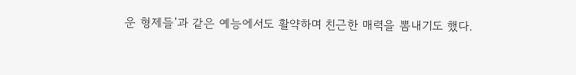운 형제들’과 같은 예능에서도 활약하며 친근한 매력을 뽐내기도 했다.